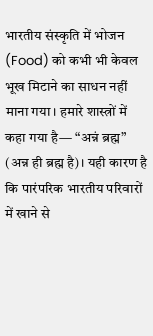भारतीय संस्कृति में भोजन (Food) को कभी भी केवल भूख मिटाने का साधन नहीं माना गया। हमारे शास्त्रों में कहा गया है— “अन्नं ब्रह्म” (अन्न ही ब्रह्म है)। यही कारण है कि पारंपरिक भारतीय परिवारों में खाने से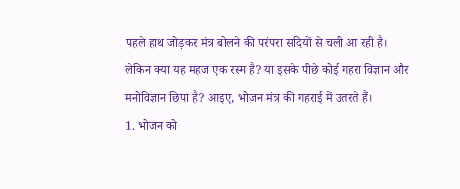पहले हाथ जोड़कर मंत्र बोलने की परंपरा सदियों से चली आ रही है।
लेकिन क्या यह महज एक रस्म है? या इसके पीछे कोई गहरा विज्ञान और मनोविज्ञान छिपा है? आइए, भोजन मंत्र की गहराई में उतरते हैं।
1. भोजन को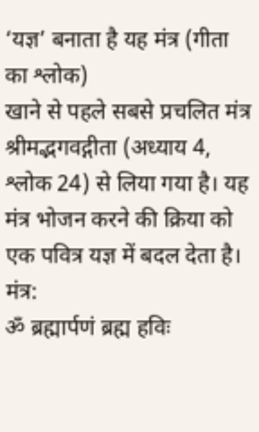‘यज्ञ’ बनाता है यह मंत्र (गीता का श्लोक)
खाने से पहले सबसे प्रचलित मंत्र श्रीमद्भगवद्गीता (अध्याय 4, श्लोक 24) से लिया गया है। यह मंत्र भोजन करने की क्रिया को एक पवित्र यज्ञ में बदल देता है।
मंत्र:
ॐ ब्रह्मार्पणं ब्रह्म हविः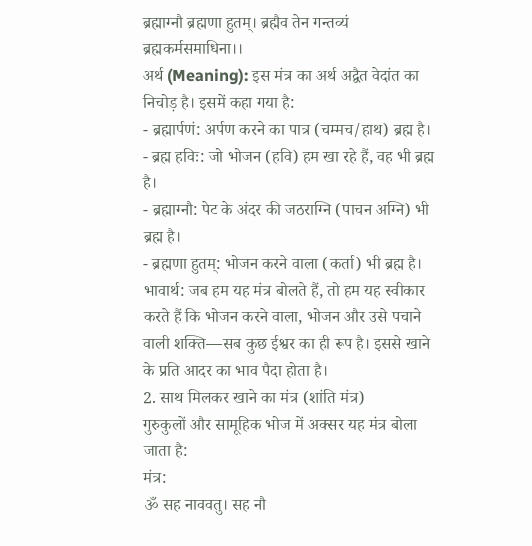ब्रह्माग्नौ ब्रह्मणा हुतम्। ब्रह्मैव तेन गन्तव्यं ब्रह्मकर्मसमाधिना।।
अर्थ (Meaning): इस मंत्र का अर्थ अद्वैत वेदांत का निचोड़ है। इसमें कहा गया है:
- ब्रह्मार्पणं: अर्पण करने का पात्र (चम्मच/हाथ) ब्रह्म है।
- ब्रह्म हविः: जो भोजन (हवि) हम खा रहे हैं, वह भी ब्रह्म है।
- ब्रह्माग्नौ: पेट के अंदर की जठराग्नि (पाचन अग्नि) भी ब्रह्म है।
- ब्रह्मणा हुतम्: भोजन करने वाला (कर्ता) भी ब्रह्म है।
भावार्थ: जब हम यह मंत्र बोलते हैं, तो हम यह स्वीकार करते हैं कि भोजन करने वाला, भोजन और उसे पचाने वाली शक्ति—सब कुछ ईश्वर का ही रूप है। इससे खाने के प्रति आदर का भाव पैदा होता है।
2. साथ मिलकर खाने का मंत्र (शांति मंत्र)
गुरुकुलों और सामूहिक भोज में अक्सर यह मंत्र बोला जाता है:
मंत्र:
ॐ सह नाववतु। सह नौ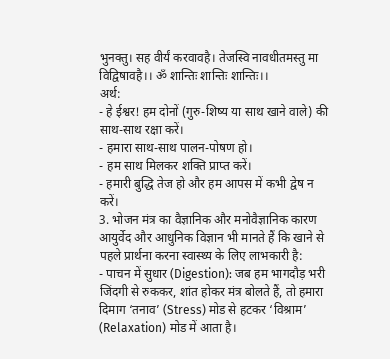भुनक्तु। सह वीर्यं करवावहै। तेजस्वि नावधीतमस्तु मा विद्विषावहै।। ॐ शान्तिः शान्तिः शान्तिः।।
अर्थ:
- हे ईश्वर! हम दोनों (गुरु-शिष्य या साथ खाने वाले) की साथ-साथ रक्षा करें।
- हमारा साथ-साथ पालन-पोषण हो।
- हम साथ मिलकर शक्ति प्राप्त करें।
- हमारी बुद्धि तेज हो और हम आपस में कभी द्वेष न करें।
3. भोजन मंत्र का वैज्ञानिक और मनोवैज्ञानिक कारण
आयुर्वेद और आधुनिक विज्ञान भी मानते हैं कि खाने से पहले प्रार्थना करना स्वास्थ्य के लिए लाभकारी है:
- पाचन में सुधार (Digestion): जब हम भागदौड़ भरी जिंदगी से रुककर, शांत होकर मंत्र बोलते हैं, तो हमारा दिमाग ‘तनाव’ (Stress) मोड से हटकर ‘विश्राम’ (Relaxation) मोड में आता है।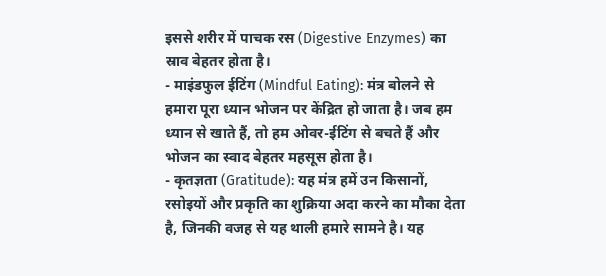इससे शरीर में पाचक रस (Digestive Enzymes) का स्राव बेहतर होता है।
- माइंडफुल ईटिंग (Mindful Eating): मंत्र बोलने से हमारा पूरा ध्यान भोजन पर केंद्रित हो जाता है। जब हम ध्यान से खाते हैं, तो हम ओवर-ईटिंग से बचते हैं और भोजन का स्वाद बेहतर महसूस होता है।
- कृतज्ञता (Gratitude): यह मंत्र हमें उन किसानों, रसोइयों और प्रकृति का शुक्रिया अदा करने का मौका देता है, जिनकी वजह से यह थाली हमारे सामने है। यह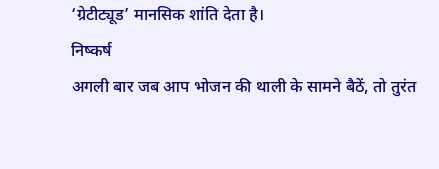‘ग्रेटीट्यूड’ मानसिक शांति देता है।
निष्कर्ष
अगली बार जब आप भोजन की थाली के सामने बैठें, तो तुरंत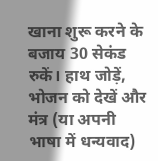खाना शुरू करने के बजाय 30 सेकंड रुकें। हाथ जोड़ें, भोजन को देखें और मंत्र (या अपनी भाषा में धन्यवाद)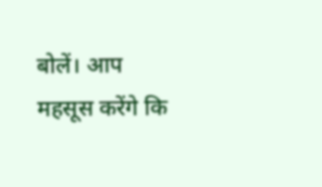बोलें। आप महसूस करेंगे कि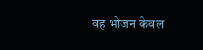वह भोजन केवल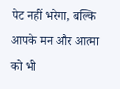पेट नहीं भरेगा, बल्कि आपके मन और आत्मा को भी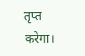तृप्त करेगा।